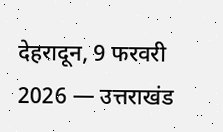देहरादून, 9 फरवरी 2026 — उत्तराखंड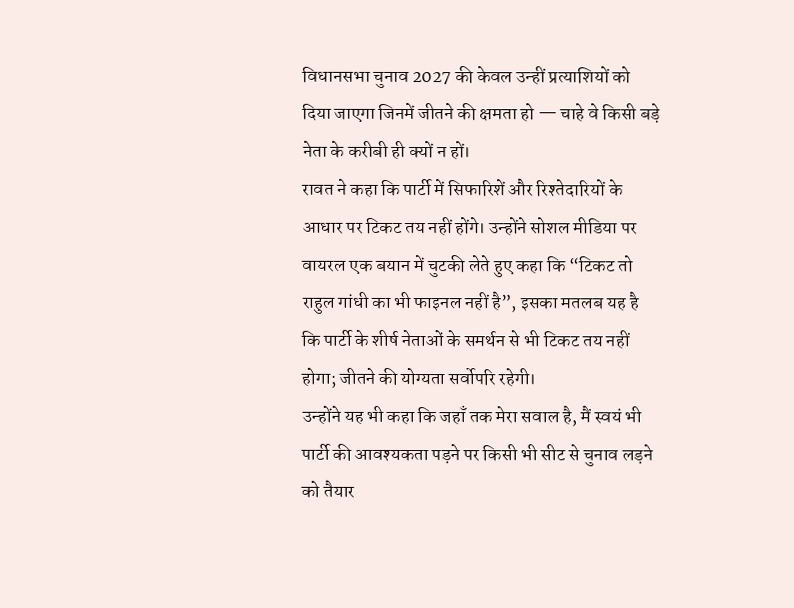विधानसभा चुनाव 2027 की केवल उन्हीं प्रत्याशियों को दिया जाएगा जिनमें जीतने की क्षमता हो — चाहे वे किसी बड़े नेता के करीबी ही क्यों न हों।
रावत ने कहा कि पार्टी में सिफारिशें और रिश्तेदारियों के आधार पर टिकट तय नहीं होंगे। उन्होंने सोशल मीडिया पर वायरल एक बयान में चुटकी लेते हुए कहा कि “टिकट तो राहुल गांधी का भी फाइनल नहीं है”, इसका मतलब यह है कि पार्टी के शीर्ष नेताओं के समर्थन से भी टिकट तय नहीं होगा; जीतने की योग्यता सर्वोपरि रहेगी।
उन्होंने यह भी कहा कि जहाँ तक मेरा सवाल है, मैं स्वयं भी पार्टी की आवश्यकता पड़ने पर किसी भी सीट से चुनाव लड़ने को तैयार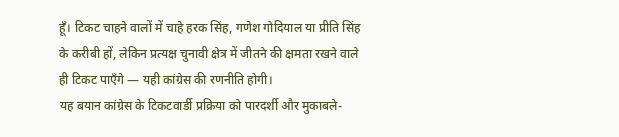हूँ। टिकट चाहने वालों में चाहे हरक सिंह, गणेश गोदियाल या प्रीति सिंह के करीबी हों, लेकिन प्रत्यक्ष चुनावी क्षेत्र में जीतने की क्षमता रखने वाले ही टिकट पाएँगे — यही कांग्रेस की रणनीति होगी।
यह बयान कांग्रेस के टिकटवार्डी प्रक्रिया को पारदर्शी और मुकाबले-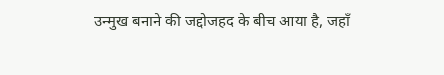उन्मुख बनाने की जद्दोजहद के बीच आया है, जहाँ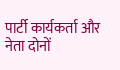पार्टी कार्यकर्ता और नेता दोनों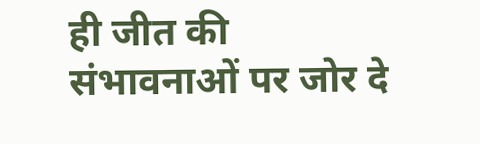ही जीत की संभावनाओं पर जोर दे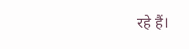रहे हैं।